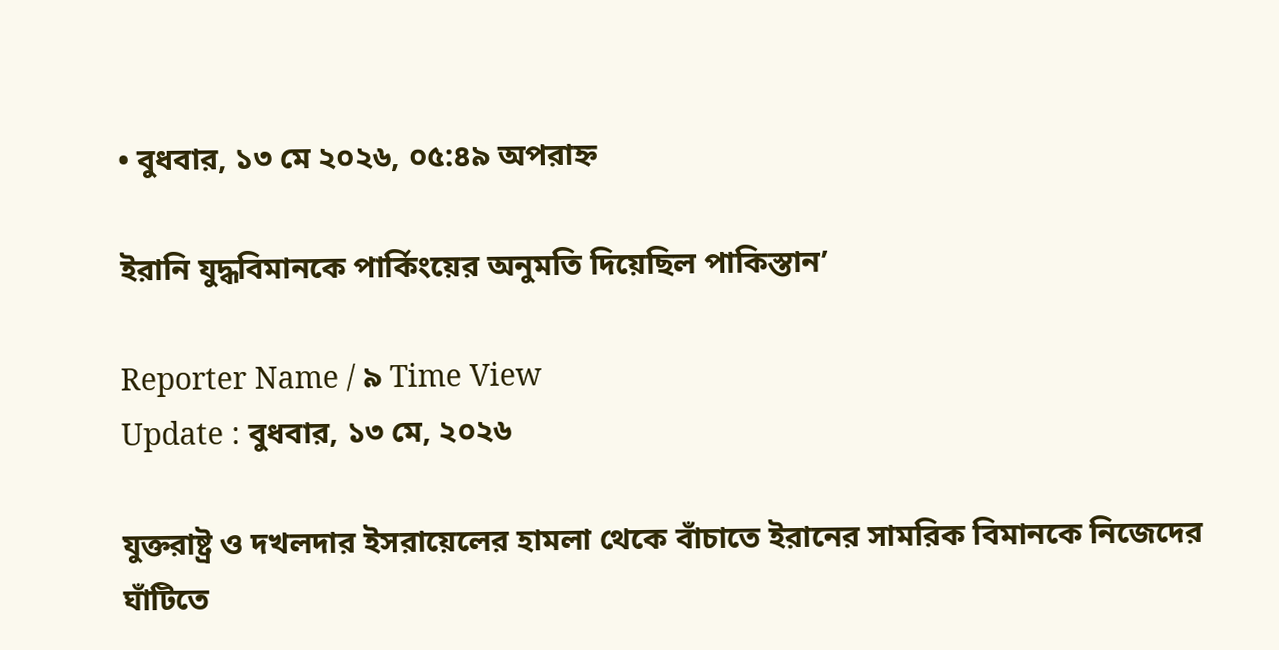• বুধবার, ১৩ মে ২০২৬, ০৫:৪৯ অপরাহ্ন

ইরানি যুদ্ধবিমানকে পার্কিংয়ের অনুমতি দিয়েছিল পাকিস্তান’

Reporter Name / ৯ Time View
Update : বুধবার, ১৩ মে, ২০২৬

যুক্তরাষ্ট্র ও দখলদার ইসরায়েলের হামলা থেকে বাঁচাতে ইরানের সামরিক বিমানকে নিজেদের ঘাঁটিতে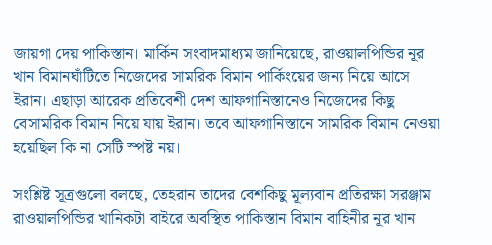জায়গা দেয় পাকিস্তান। মার্কিন সংবাদমাধ্যম জানিয়েছে, রাওয়ালপিন্ডির নূর খান বিমানঘাঁটিতে নিজেদের সামরিক বিমান পার্কিংয়ের জন্য নিয়ে আসে ইরান। এছাড়া আরেক প্রতিবেশী দেশ আফগানিস্তানেও নিজেদের কিছু বেসামরিক বিমান নিয়ে যায় ইরান। তবে আফগানিস্তানে সামরিক বিমান নেওয়া হয়েছিল কি না সেটি স্পষ্ট নয়।

সংশ্লিষ্ট সূত্রগুলো বলছে, তেহরান তাদের বেশকিছু মূল্যবান প্রতিরক্ষা সরঞ্জাম রাওয়ালপিন্ডির খানিকটা বাইরে অবস্থিত পাকিস্তান বিমান বাহিনীর নূর খান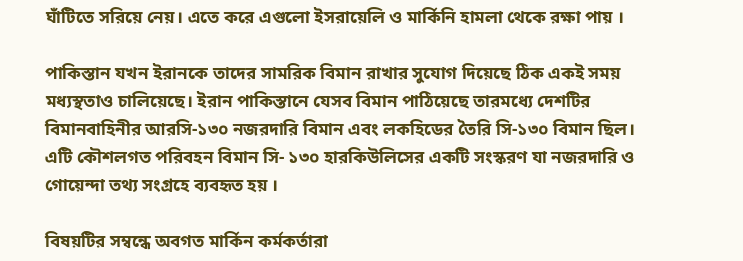ঘাঁটিতে সরিয়ে নেয়। এতে করে এগুলো ইসরায়েলি ও মার্কিনি হামলা থেকে রক্ষা পায় ।

পাকিস্তান যখন ইরানকে তাদের সামরিক বিমান রাখার সুযোগ দিয়েছে ঠিক একই সময় মধ্যস্থতাও চালিয়েছে। ইরান পাকিস্তানে যেসব বিমান পাঠিয়েছে তারমধ্যে দেশটির বিমানবাহিনীর আরসি-১৩০ নজরদারি বিমান এবং লকহিডের তৈরি সি-১৩০ বিমান ছিল। এটি কৌশলগত পরিবহন বিমান সি- ১৩০ হারকিউলিসের একটি সংস্করণ যা নজরদারি ও গোয়েন্দা তথ্য সংগ্রহে ব্যবহৃত হয় ।

বিষয়টির সম্বন্ধে অবগত মার্কিন কর্মকর্তারা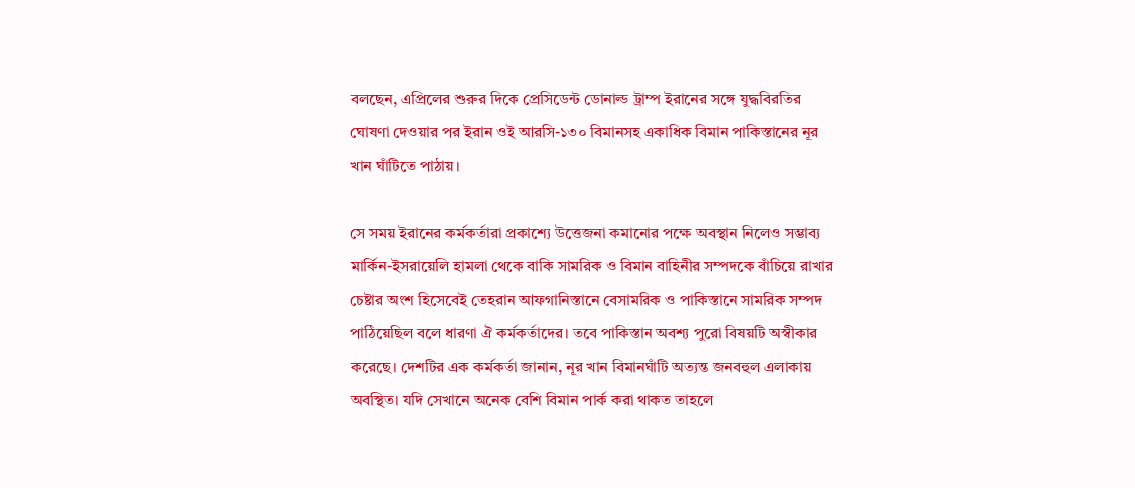বলছেন, এপ্রিলের শুরুর দিকে প্রেসিডেন্ট ডোনাল্ড ট্রাম্প ইরানের সঙ্গে যুদ্ধবিরতির ঘোষণা দেওয়ার পর ইরান ওই আরসি-১৩০ বিমানসহ একাধিক বিমান পাকিস্তানের নূর খান ঘাঁটিতে পাঠায়।

সে সময় ইরানের কর্মকর্তারা প্রকাশ্যে উত্তেজনা কমানোর পক্ষে অবস্থান নিলেও সম্ভাব্য মার্কিন-ইসরায়েলি হামলা থেকে বাকি সামরিক ও বিমান বাহিনীর সম্পদকে বাঁচিয়ে রাখার চেষ্টার অংশ হিসেবেই তেহরান আফগানিস্তানে বেসামরিক ও পাকিস্তানে সামরিক সম্পদ পাঠিয়েছিল বলে ধারণা ঐ কর্মকর্তাদের। তবে পাকিস্তান অবশ্য পুরো বিষয়টি অস্বীকার করেছে। দেশটির এক কর্মকর্তা জানান, নূর খান বিমানঘাঁটি অত্যন্ত জনবহুল এলাকায় অবস্থিত। যদি সেখানে অনেক বেশি বিমান পার্ক করা থাকত তাহলে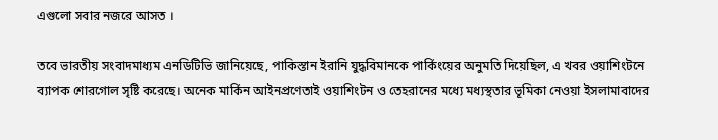এগুলো সবার নজরে আসত ।

তবে ভারতীয় সংবাদমাধ্যম এনডিটিভি জানিয়েছে, পাকিস্তান ইরানি যুদ্ধবিমানকে পার্কিংয়ের অনুমতি দিয়েছিল, এ খবর ওয়াশিংটনে ব্যাপক শোরগোল সৃষ্টি করেছে। অনেক মার্কিন আইনপ্রণেতাই ওয়াশিংটন ও তেহরানের মধ্যে মধ্যস্থতার ভূমিকা নেওয়া ইসলামাবাদের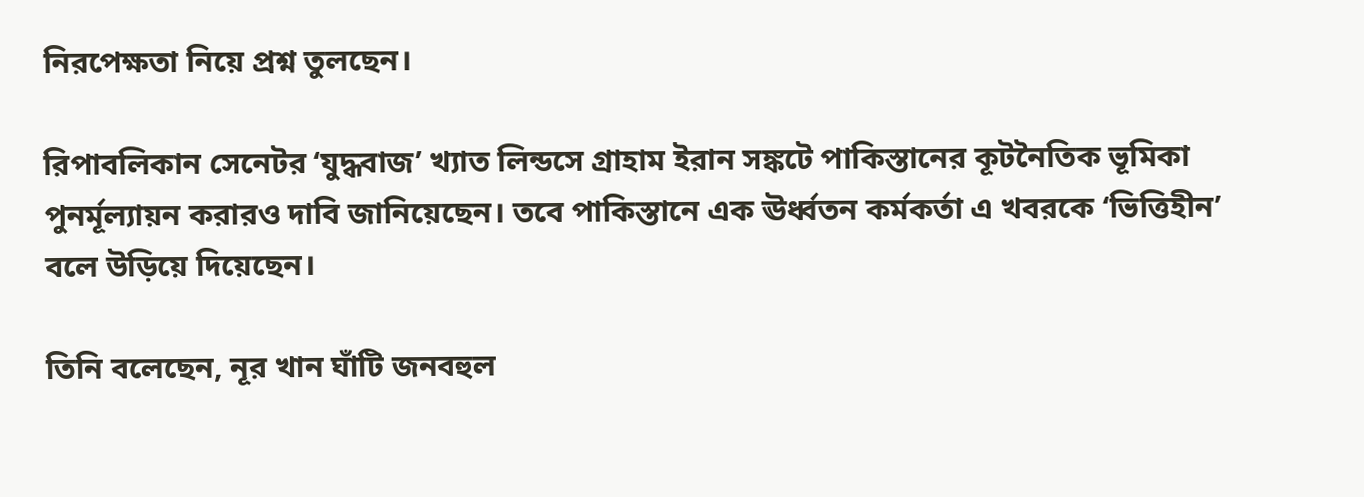নিরপেক্ষতা নিয়ে প্রশ্ন তুলছেন।

রিপাবলিকান সেনেটর ‘যুদ্ধবাজ’ খ্যাত লিন্ডসে গ্রাহাম ইরান সঙ্কটে পাকিস্তানের কূটনৈতিক ভূমিকা পুনর্মূল্যায়ন করারও দাবি জানিয়েছেন। তবে পাকিস্তানে এক ঊর্ধ্বতন কর্মকর্তা এ খবরকে ‘ভিত্তিহীন’ বলে উড়িয়ে দিয়েছেন।

তিনি বলেছেন, নূর খান ঘাঁটি জনবহুল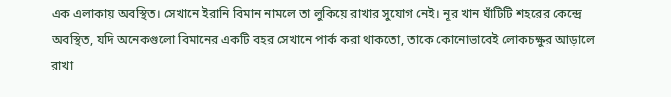এক এলাকায় অবস্থিত। সেখানে ইরানি বিমান নামলে তা লুকিয়ে রাখার সুযোগ নেই। নূর খান ঘাঁটিটি শহরের কেন্দ্রে অবস্থিত, যদি অনেকগুলো বিমানের একটি বহর সেখানে পার্ক করা থাকতো, তাকে কোনোভাবেই লোকচক্ষুর আড়ালে রাখা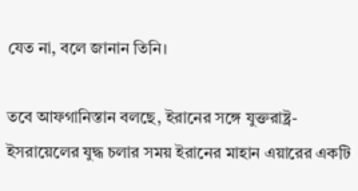যেত না, বলে জানান তিনি।

তবে আফগানিস্তান বলছে, ইরানের সঙ্গে যুক্তরাষ্ট্র-ইসরায়েলের যুদ্ধ চলার সময় ইরানের মাহান এয়ারের একটি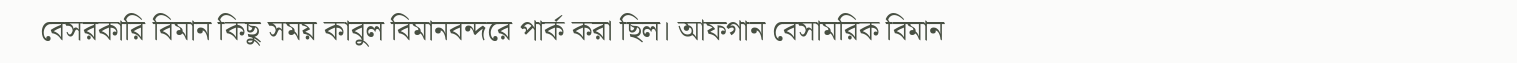বেসরকারি বিমান কিছু সময় কাবুল বিমানবন্দরে পার্ক করা ছিল। আফগান বেসামরিক বিমান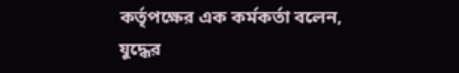কর্তৃপক্ষের এক কর্মকর্তা বলেন, যুদ্ধের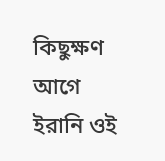কিছুক্ষণ আগে ইরানি ওই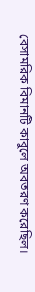বেসামরিক বিমানটি কাবুলে অবতরণ করেছিল।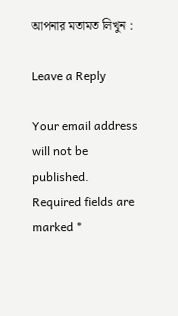আপনার মতামত লিখুন :

Leave a Reply

Your email address will not be published. Required fields are marked *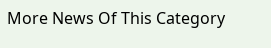More News Of This Category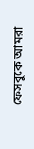ফেসবুকে আমরা